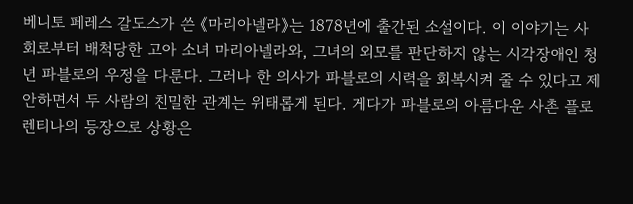베니토 페레스 갈도스가 쓴 《마리아넬라》는 1878년에 출간된 소설이다. 이 이야기는 사회로부터 배척당한 고아 소녀 마리아넬라와, 그녀의 외모를 판단하지 않는 시각장애인 청년 파블로의 우정을 다룬다. 그러나 한 의사가 파블로의 시력을 회복시켜 줄 수 있다고 제안하면서 두 사람의 친밀한 관계는 위태롭게 된다. 게다가 파블로의 아름다운 사촌 플로렌티나의 등장으로 상황은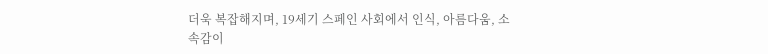더욱 복잡해지며, 19세기 스페인 사회에서 인식, 아름다움, 소속감이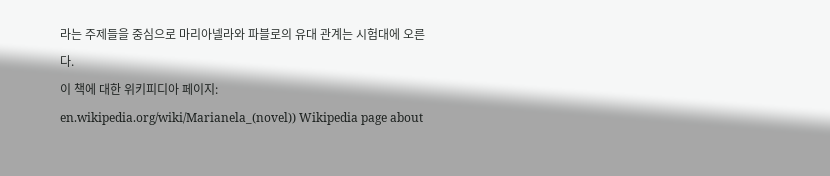라는 주제들을 중심으로 마리아넬라와 파블로의 유대 관계는 시험대에 오른다.
이 책에 대한 위키피디아 페이지: en.wikipedia.org/wiki/Marianela_(novel)) Wikipedia page about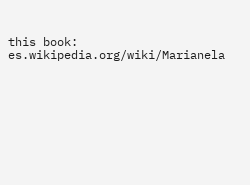this book: es.wikipedia.org/wiki/Marianela